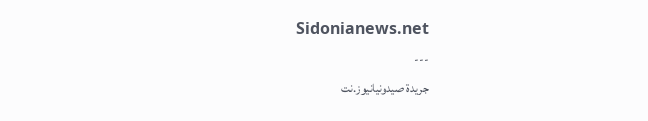Sidonianews.net
---
جريدة صيدونيانيوز.نت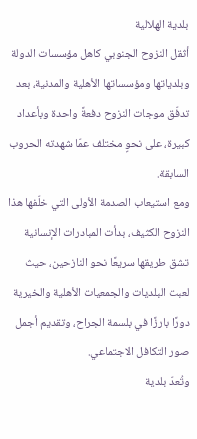بلدية الهلالية
أثقل النزوح الجنوبي كاهل مؤسسات الدولة وبلدياتها ومؤسساتها الأهلية والمدنية، بعد تدفّق موجات النزوح دفعةً واحدة وبأعداد كبيرة، على نحوٍ مختلف عمّا شهدته الحروب السابقة.
ومع استيعاب الصدمة الأولى التي خلّفها هذا النزوح الكثيف، بدأت المبادرات الإنسانية تشق طريقها سريعًا نحو النازحين، حيث لعبت البلديات والجمعيات الأهلية والخيرية دورًا بارزًا في بلسمة الجراح، وتقديم أجمل صور التكافل الاجتماعي.
وتُعدّ بلدية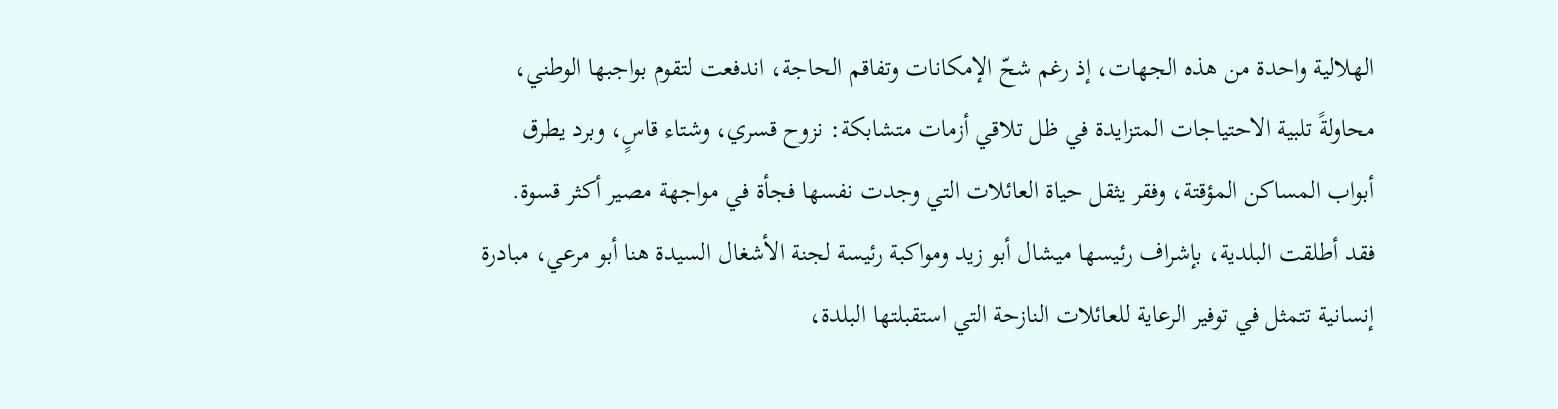الهلالية واحدة من هذه الجهات، إذ رغم شحّ الإمكانات وتفاقم الحاجة، اندفعت لتقوم بواجبها الوطني، محاولةً تلبية الاحتياجات المتزايدة في ظل تلاقي أزمات متشابكة: نزوح قسري، وشتاء قاسٍ، وبرد يطرق أبواب المساكن المؤقتة، وفقر يثقل حياة العائلات التي وجدت نفسها فجأة في مواجهة مصير أكثر قسوة.
فقد أطلقت البلدية، بإشراف رئيسها ميشال أبو زيد ومواكبة رئيسة لجنة الأشغال السيدة هنا أبو مرعي، مبادرة إنسانية تتمثل في توفير الرعاية للعائلات النازحة التي استقبلتها البلدة،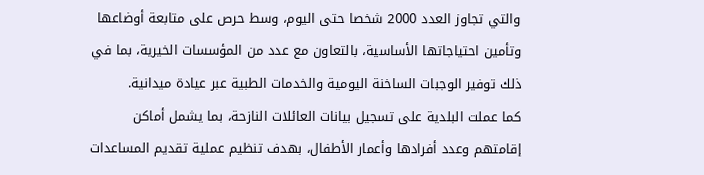والتي تجاوز العدد 2000 شخصا حتى اليوم، وسط حرص على متابعة أوضاعها وتأمين احتياجاتها الأساسية، بالتعاون مع عدد من المؤسسات الخيرية، بما في ذلك توفير الوجبات الساخنة اليومية والخدمات الطبية عبر عيادة ميدانية.
كما عملت البلدية على تسجيل بيانات العائلات النازحة، بما يشمل أماكن إقامتهم وعدد أفرادها وأعمار الأطفال، بهدف تنظيم عملية تقديم المساعدات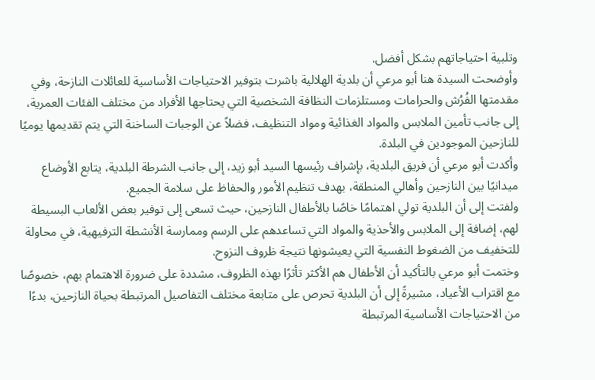وتلبية احتياجاتهم بشكل أفضل.
وأوضحت السيدة هنا أبو مرعي أن بلدية الهلالية باشرت بتوفير الاحتياجات الأساسية للعائلات النازحة، وفي مقدمتها الفُرُش والحرامات ومستلزمات النظافة الشخصية التي يحتاجها الأفراد من مختلف الفئات العمرية، إلى جانب تأمين الملابس والمواد الغذائية ومواد التنظيف، فضلاً عن الوجبات الساخنة التي يتم تقديمها يوميًا للنازحين الموجودين في البلدة.
وأكدت أبو مرعي أن فريق البلدية، بإشراف رئيسها السيد أبو زيد، إلى جانب الشرطة البلدية، يتابع الأوضاع ميدانيًا بين النازحين وأهالي المنطقة، بهدف تنظيم الأمور والحفاظ على سلامة الجميع.
ولفتت إلى أن البلدية تولي اهتمامًا خاصًا بالأطفال النازحين، حيث تسعى إلى توفير بعض الألعاب البسيطة لهم، إضافة إلى الملابس والأحذية والمواد التي تساعدهم على الرسم وممارسة الأنشطة الترفيهية، في محاولة للتخفيف من الضغوط النفسية التي يعيشونها نتيجة ظروف النزوح.
وختمت أبو مرعي بالتأكيد أن الأطفال هم الأكثر تأثرًا بهذه الظروف، مشددة على ضرورة الاهتمام بهم، خصوصًا مع اقتراب الأعياد، مشيرةً إلى أن البلدية تحرص على متابعة مختلف التفاصيل المرتبطة بحياة النازحين، بدءًا من الاحتياجات الأساسية المرتبطة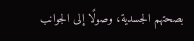بصحتهم الجسدية، وصولًا إلى الجوانب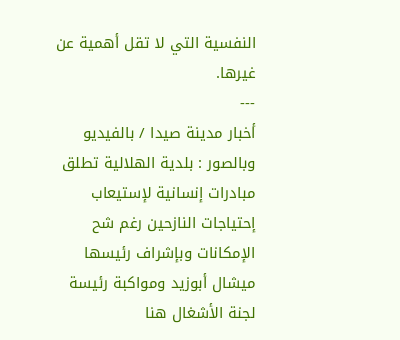النفسية التي لا تقل أهمية عن غيرها.
---
أخبار مدينة صيدا / بالفيديو وبالصور : بلدية الهلالية تطلق مبادرات إنسانية لإستيعاب إحتياجات النازحين رغم شح الإمكانات وبإشراف رئيسها ميشال أبوزيد ومواكبة رئيسة لجنة الأشغال هنا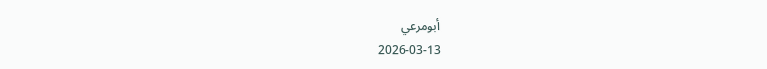أبومرعي
2026-03-13